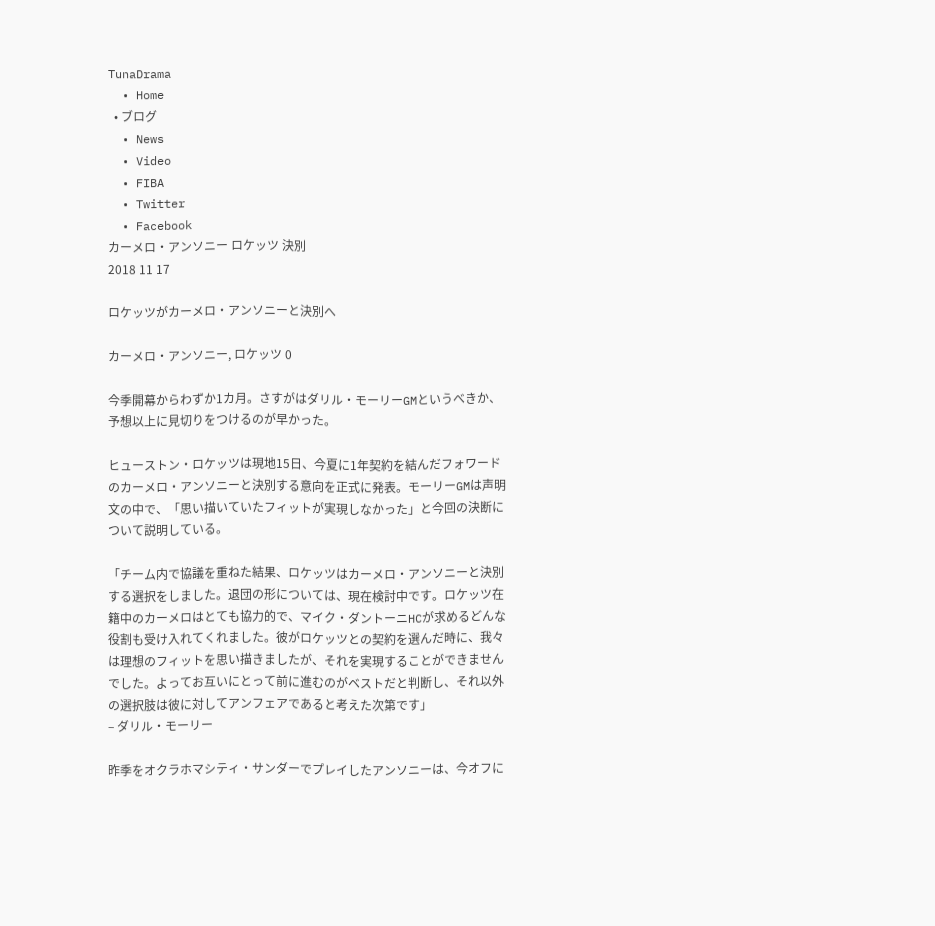TunaDrama
  • Home
  • ブログ
  • News
  • Video
  • FIBA
  • Twitter
  • Facebook
カーメロ・アンソニー ロケッツ 決別
2018 11 17

ロケッツがカーメロ・アンソニーと決別へ

カーメロ・アンソニー, ロケッツ 0

今季開幕からわずか1カ月。さすがはダリル・モーリーGMというべきか、予想以上に見切りをつけるのが早かった。

ヒューストン・ロケッツは現地15日、今夏に1年契約を結んだフォワードのカーメロ・アンソニーと決別する意向を正式に発表。モーリーGMは声明文の中で、「思い描いていたフィットが実現しなかった」と今回の決断について説明している。

「チーム内で協議を重ねた結果、ロケッツはカーメロ・アンソニーと決別する選択をしました。退団の形については、現在検討中です。ロケッツ在籍中のカーメロはとても協力的で、マイク・ダントーニHCが求めるどんな役割も受け入れてくれました。彼がロケッツとの契約を選んだ時に、我々は理想のフィットを思い描きましたが、それを実現することができませんでした。よってお互いにとって前に進むのがベストだと判断し、それ以外の選択肢は彼に対してアンフェアであると考えた次第です」
– ダリル・モーリー

昨季をオクラホマシティ・サンダーでプレイしたアンソニーは、今オフに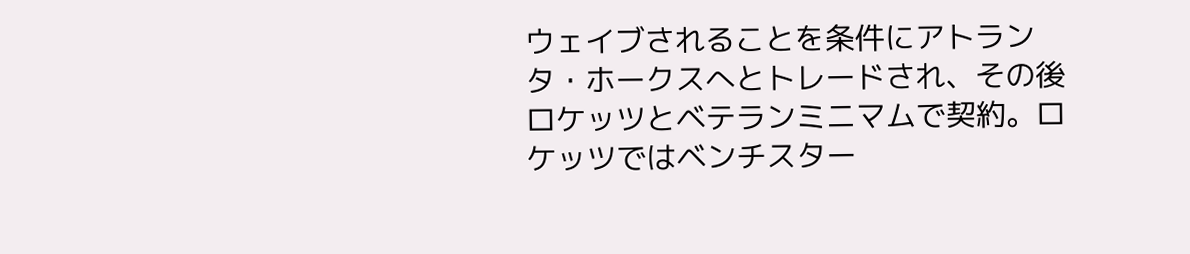ウェイブされることを条件にアトランタ・ホークスへとトレードされ、その後ロケッツとベテランミニマムで契約。ロケッツではベンチスター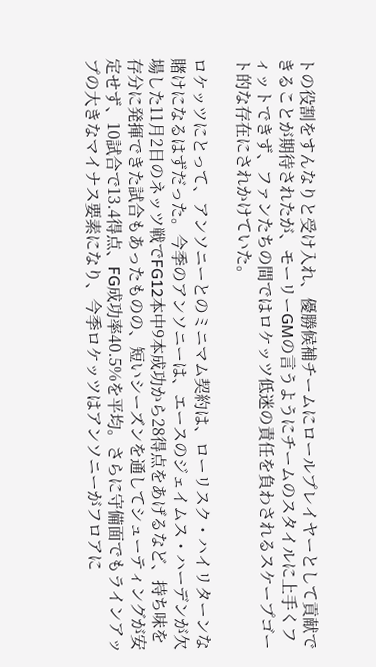トの役割をすんなりと受け入れ、優勝候補チームにロールプレイヤーとして貢献できることが期待されたが、モーリーGMの言うようにチームのスタイルに上手くフィットできず、ファンたちの間ではロケッツ低迷の責任を負わされるスケープゴート的な存在にされかけていた。

ロケッツにとって、アンソニーとのミニマム契約は、ローリスク・ハイリターンな賭けになるはずだった。今季のアンソニーは、エースのジェイムス・ハーデンが欠場した11月2日のネッツ戦でFG12本中9本成功から28得点をあげるなど、持ち味を存分に発揮できた試合もあったものの、短いシーズンを通してシューティングが安定せず、10試合で13.4得点、FG成功率40.5%を平均。さらに守備面でもラインアップの大きなマイナス要素になり、今季ロケッツはアンソニーがフロアに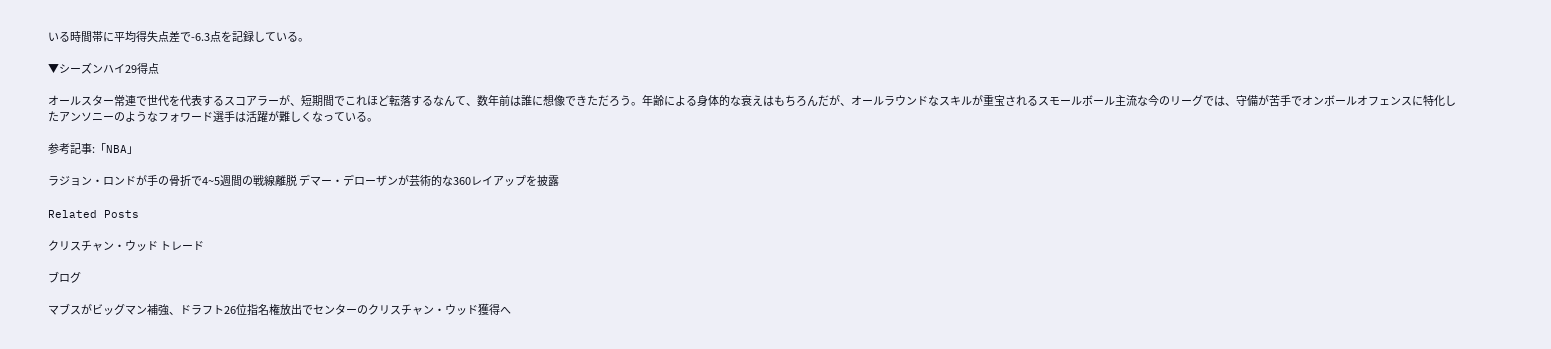いる時間帯に平均得失点差で-6.3点を記録している。

▼シーズンハイ29得点

オールスター常連で世代を代表するスコアラーが、短期間でこれほど転落するなんて、数年前は誰に想像できただろう。年齢による身体的な衰えはもちろんだが、オールラウンドなスキルが重宝されるスモールボール主流な今のリーグでは、守備が苦手でオンボールオフェンスに特化したアンソニーのようなフォワード選手は活躍が難しくなっている。

参考記事:「NBA」

ラジョン・ロンドが手の骨折で4~5週間の戦線離脱 デマー・デローザンが芸術的な360レイアップを披露

Related Posts

クリスチャン・ウッド トレード

ブログ

マブスがビッグマン補強、ドラフト26位指名権放出でセンターのクリスチャン・ウッド獲得へ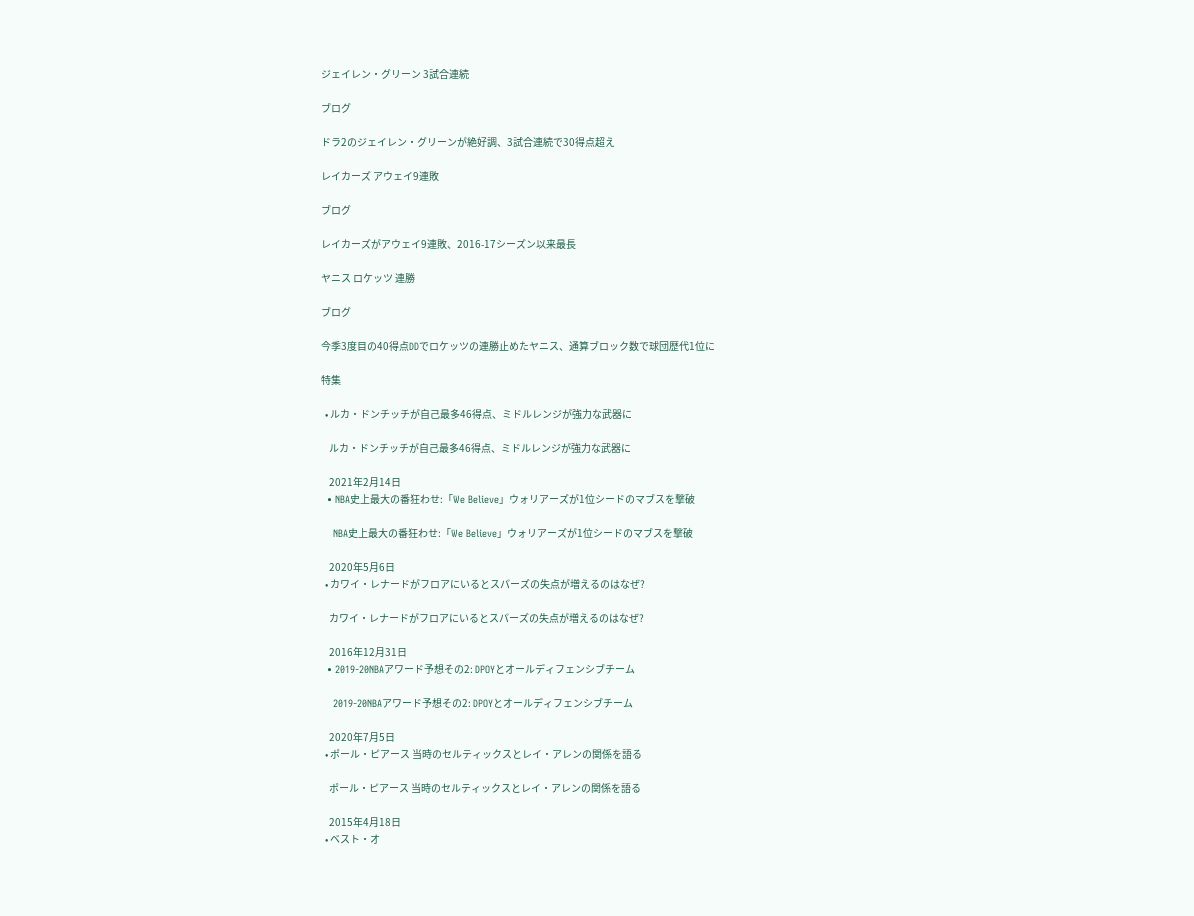ジェイレン・グリーン 3試合連続

ブログ

ドラ2のジェイレン・グリーンが絶好調、3試合連続で30得点超え

レイカーズ アウェイ9連敗

ブログ

レイカーズがアウェイ9連敗、2016-17シーズン以来最長

ヤニス ロケッツ 連勝

ブログ

今季3度目の40得点DDでロケッツの連勝止めたヤニス、通算ブロック数で球団歴代1位に

特集

  • ルカ・ドンチッチが自己最多46得点、ミドルレンジが強力な武器に

    ルカ・ドンチッチが自己最多46得点、ミドルレンジが強力な武器に

    2021年2月14日
  • NBA史上最大の番狂わせ:「We Believe」ウォリアーズが1位シードのマブスを撃破

    NBA史上最大の番狂わせ:「We Believe」ウォリアーズが1位シードのマブスを撃破

    2020年5月6日
  • カワイ・レナードがフロアにいるとスパーズの失点が増えるのはなぜ?

    カワイ・レナードがフロアにいるとスパーズの失点が増えるのはなぜ?

    2016年12月31日
  • 2019-20NBAアワード予想その2: DPOYとオールディフェンシブチーム

    2019-20NBAアワード予想その2: DPOYとオールディフェンシブチーム

    2020年7月5日
  • ポール・ピアース 当時のセルティックスとレイ・アレンの関係を語る

    ポール・ピアース 当時のセルティックスとレイ・アレンの関係を語る

    2015年4月18日
  • ベスト・オ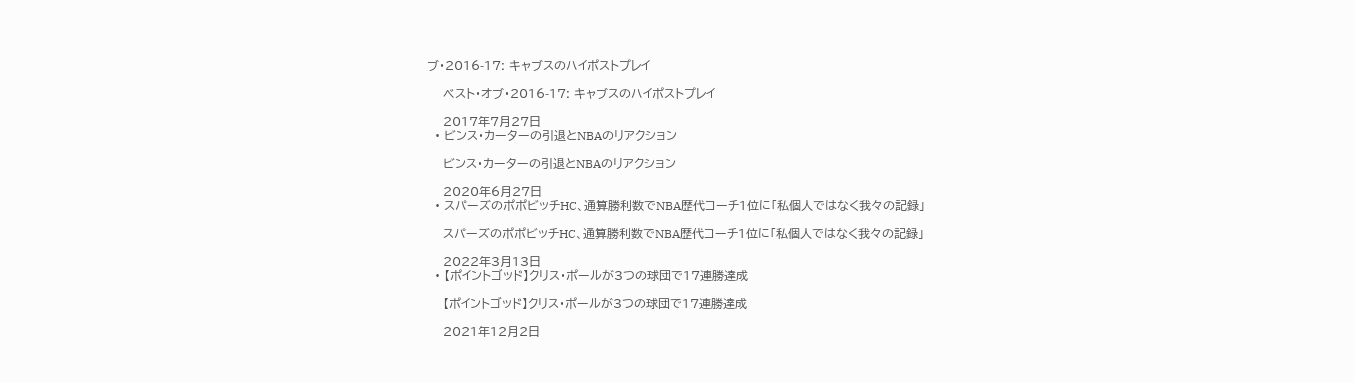ブ・2016-17: キャブスのハイポストプレイ

    ベスト・オブ・2016-17: キャブスのハイポストプレイ

    2017年7月27日
  • ビンス・カーターの引退とNBAのリアクション

    ビンス・カーターの引退とNBAのリアクション

    2020年6月27日
  • スパーズのポポビッチHC、通算勝利数でNBA歴代コーチ1位に「私個人ではなく我々の記録」

    スパーズのポポビッチHC、通算勝利数でNBA歴代コーチ1位に「私個人ではなく我々の記録」

    2022年3月13日
  • 【ポイントゴッド】クリス・ポールが3つの球団で17連勝達成

    【ポイントゴッド】クリス・ポールが3つの球団で17連勝達成

    2021年12月2日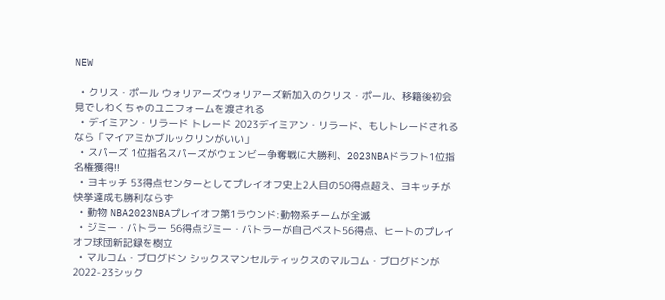NEW

  • クリス・ポール ウォリアーズウォリアーズ新加入のクリス・ポール、移籍後初会見でしわくちゃのユニフォームを渡される
  • デイミアン・リラード トレード 2023デイミアン・リラード、もしトレードされるなら「マイアミかブルックリンがいい」
  • スパーズ 1位指名スパーズがウェンビー争奪戦に大勝利、2023NBAドラフト1位指名権獲得!!
  • ヨキッチ 53得点センターとしてプレイオフ史上2人目の50得点超え、ヨキッチが快挙達成も勝利ならず
  • 動物 NBA2023NBAプレイオフ第1ラウンド:動物系チームが全滅
  • ジミー・バトラー 56得点ジミー・バトラーが自己ベスト56得点、ヒートのプレイオフ球団新記録を樹立
  • マルコム・ブログドン シックスマンセルティックスのマルコム・ブログドンが2022-23シック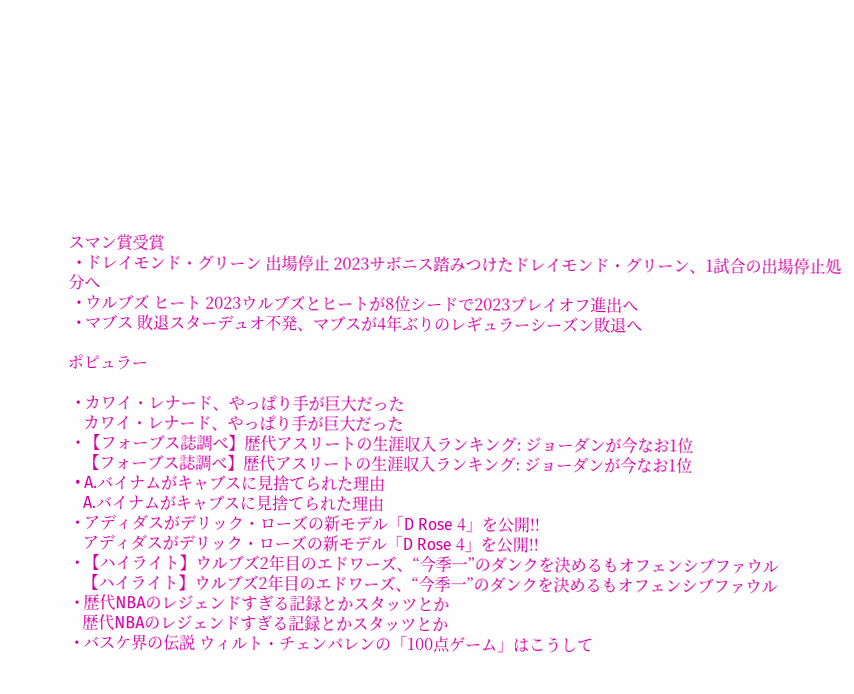スマン賞受賞
  • ドレイモンド・グリーン 出場停止 2023サボニス踏みつけたドレイモンド・グリーン、1試合の出場停止処分へ
  • ウルブズ ヒート 2023ウルブズとヒートが8位シードで2023プレイオフ進出へ
  • マブス 敗退スターデュオ不発、マブスが4年ぶりのレギュラーシーズン敗退へ

ポピュラー

  • カワイ・レナード、やっぱり手が巨大だった
    カワイ・レナード、やっぱり手が巨大だった
  • 【フォーブス誌調べ】歴代アスリートの生涯収入ランキング: ジョーダンが今なお1位
    【フォーブス誌調べ】歴代アスリートの生涯収入ランキング: ジョーダンが今なお1位
  • A.バイナムがキャブスに見捨てられた理由
    A.バイナムがキャブスに見捨てられた理由
  • アディダスがデリック・ローズの新モデル「D Rose 4」を公開!!
    アディダスがデリック・ローズの新モデル「D Rose 4」を公開!!
  • 【ハイライト】ウルブズ2年目のエドワーズ、“今季一”のダンクを決めるもオフェンシブファウル
    【ハイライト】ウルブズ2年目のエドワーズ、“今季一”のダンクを決めるもオフェンシブファウル
  • 歴代NBAのレジェンドすぎる記録とかスタッツとか
    歴代NBAのレジェンドすぎる記録とかスタッツとか
  • バスケ界の伝説 ウィルト・チェンバレンの「100点ゲーム」はこうして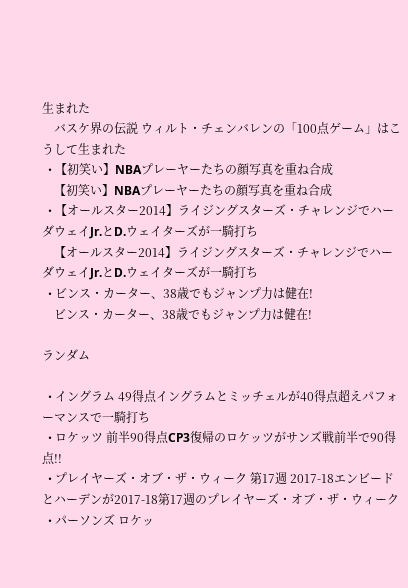生まれた
    バスケ界の伝説 ウィルト・チェンバレンの「100点ゲーム」はこうして生まれた
  • 【初笑い】NBAプレーヤーたちの顔写真を重ね合成
    【初笑い】NBAプレーヤーたちの顔写真を重ね合成
  • 【オールスター2014】ライジングスターズ・チャレンジでハーダウェイJr.とD.ウェイターズが一騎打ち
    【オールスター2014】ライジングスターズ・チャレンジでハーダウェイJr.とD.ウェイターズが一騎打ち
  • ビンス・カーター、38歳でもジャンプ力は健在!
    ビンス・カーター、38歳でもジャンプ力は健在!

ランダム

  • イングラム 49得点イングラムとミッチェルが40得点超えパフォーマンスで一騎打ち
  • ロケッツ 前半90得点CP3復帰のロケッツがサンズ戦前半で90得点!!
  • プレイヤーズ・オブ・ザ・ウィーク 第17週 2017-18エンビードとハーデンが2017-18第17週のプレイヤーズ・オブ・ザ・ウィーク
  • パーソンズ ロケッ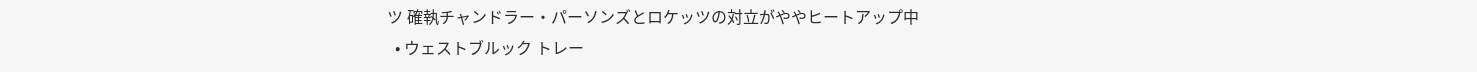ツ 確執チャンドラー・パーソンズとロケッツの対立がややヒートアップ中
  • ウェストブルック トレー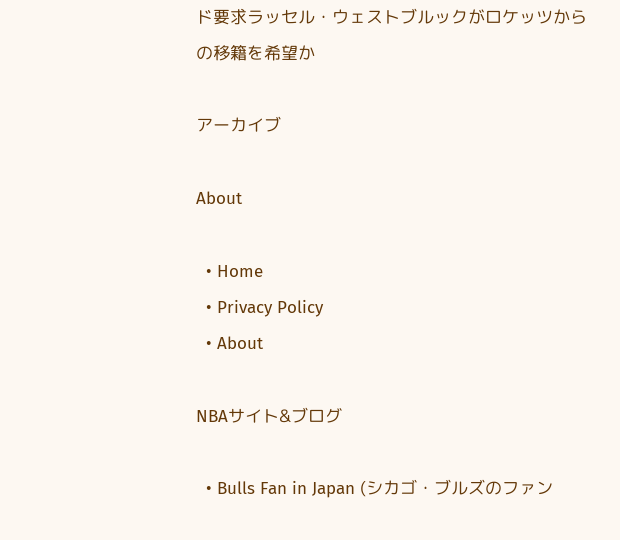ド要求ラッセル・ウェストブルックがロケッツからの移籍を希望か

アーカイブ

About

  • Home
  • Privacy Policy
  • About

NBAサイト&ブログ

  • Bulls Fan in Japan (シカゴ・ブルズのファン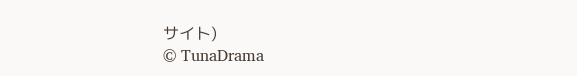サイト)
© TunaDrama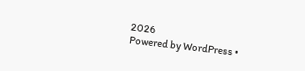2026
Powered by WordPress •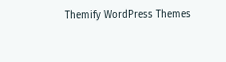Themify WordPress Themes